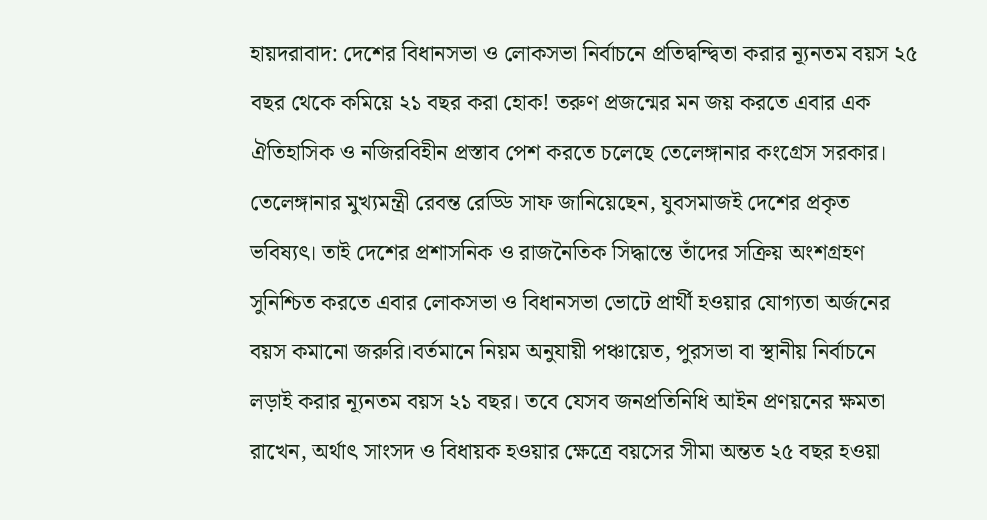হায়দরাবাদ: দেশের বিধানসভা ও লোকসভা নির্বাচনে প্রতিদ্বন্দ্বিতা করার ন্যূনতম বয়স ২৫ বছর থেকে কমিয়ে ২১ বছর করা হোক! তরুণ প্রজন্মের মন জয় করতে এবার এক ঐতিহাসিক ও নজিরবিহীন প্রস্তাব পেশ করতে চলেছে তেলেঙ্গানার কংগ্রেস সরকার। তেলেঙ্গানার মুখ্যমন্ত্রী রেবন্ত রেড্ডি সাফ জানিয়েছেন, যুবসমাজই দেশের প্রকৃত ভবিষ্যৎ। তাই দেশের প্রশাসনিক ও রাজনৈতিক সিদ্ধান্তে তাঁদের সক্রিয় অংশগ্রহণ সুনিশ্চিত করতে এবার লোকসভা ও বিধানসভা ভোটে প্রার্থী হওয়ার যোগ্যতা অর্জনের বয়স কমানো জরুরি।বর্তমানে নিয়ম অনুযায়ী পঞ্চায়েত, পুরসভা বা স্থানীয় নির্বাচনে লড়াই করার ন্যূনতম বয়স ২১ বছর। তবে যেসব জনপ্রতিনিধি আইন প্রণয়নের ক্ষমতা রাখেন, অর্থাৎ সাংসদ ও বিধায়ক হওয়ার ক্ষেত্রে বয়সের সীমা অন্তত ২৫ বছর হওয়া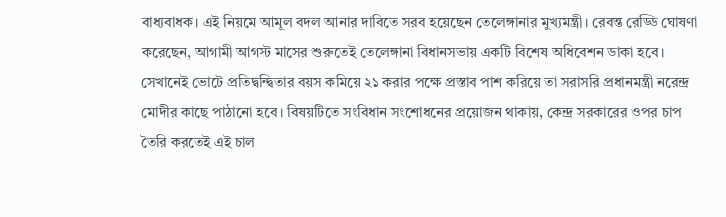বাধ্যবাধক। এই নিয়মে আমূল বদল আনার দাবিতে সরব হয়েছেন তেলেঙ্গানার মুখ্যমন্ত্রী। রেবন্ত রেড্ডি ঘোষণা করেছেন, আগামী আগস্ট মাসের শুরুতেই তেলেঙ্গানা বিধানসভায় একটি বিশেষ অধিবেশন ডাকা হবে। সেখানেই ভোটে প্রতিদ্বন্দ্বিতার বয়স কমিয়ে ২১ করার পক্ষে প্রস্তাব পাশ করিয়ে তা সরাসরি প্রধানমন্ত্রী নরেন্দ্র মোদীর কাছে পাঠানো হবে। বিষয়টিতে সংবিধান সংশোধনের প্রয়োজন থাকায়, কেন্দ্র সরকারের ওপর চাপ তৈরি করতেই এই চাল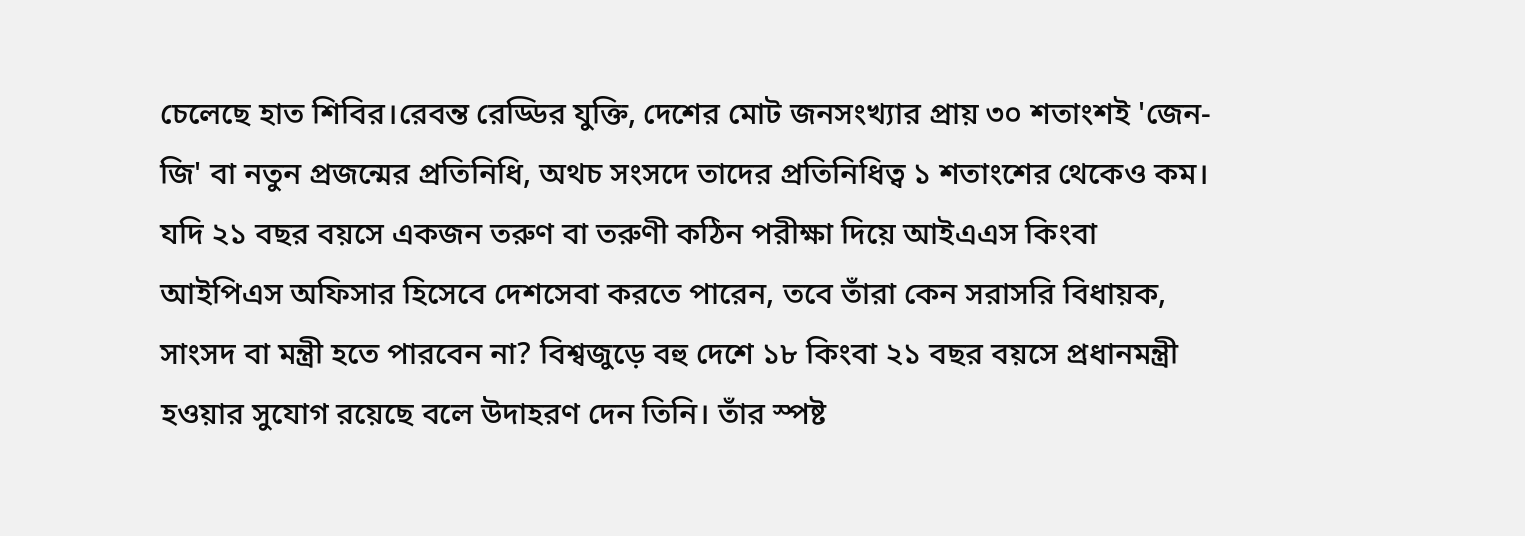চেলেছে হাত শিবির।রেবন্ত রেড্ডির যুক্তি, দেশের মোট জনসংখ্যার প্রায় ৩০ শতাংশই 'জেন-জি' বা নতুন প্রজন্মের প্রতিনিধি, অথচ সংসদে তাদের প্রতিনিধিত্ব ১ শতাংশের থেকেও কম। যদি ২১ বছর বয়সে একজন তরুণ বা তরুণী কঠিন পরীক্ষা দিয়ে আইএএস কিংবা আইপিএস অফিসার হিসেবে দেশসেবা করতে পারেন, তবে তাঁরা কেন সরাসরি বিধায়ক, সাংসদ বা মন্ত্রী হতে পারবেন না? বিশ্বজুড়ে বহু দেশে ১৮ কিংবা ২১ বছর বয়সে প্রধানমন্ত্রী হওয়ার সুযোগ রয়েছে বলে উদাহরণ দেন তিনি। তাঁর স্পষ্ট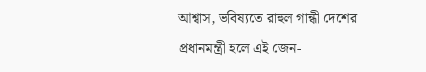আশ্বাস, ভবিষ্যতে রাহুল গান্ধী দেশের প্রধানমন্ত্রী হলে এই জেন-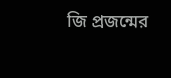জি প্রজন্মের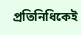প্রতিনিধিকেই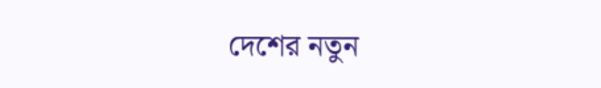দেশের নতুন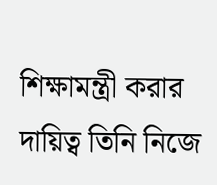শিক্ষামন্ত্রী করার দায়িত্ব তিনি নিজে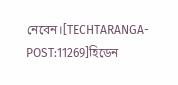নেবেন।[TECHTARANGA-POST:11269]হিডেন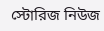স্টোরিজ নিউজ